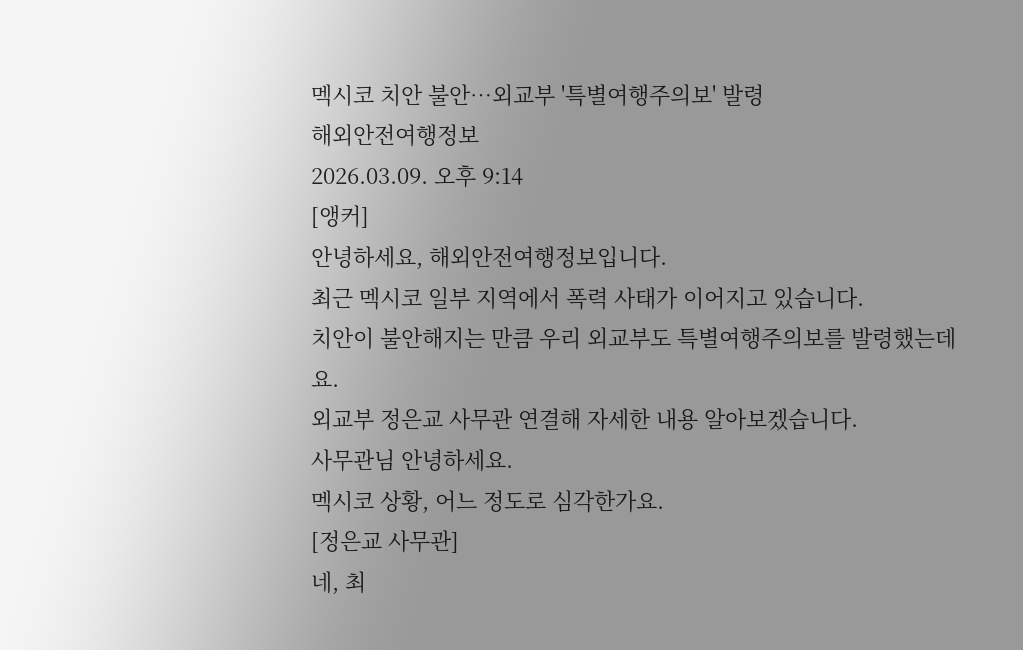멕시코 치안 불안…외교부 '특별여행주의보' 발령
해외안전여행정보
2026.03.09. 오후 9:14
[앵커]
안녕하세요, 해외안전여행정보입니다.
최근 멕시코 일부 지역에서 폭력 사태가 이어지고 있습니다.
치안이 불안해지는 만큼 우리 외교부도 특별여행주의보를 발령했는데요.
외교부 정은교 사무관 연결해 자세한 내용 알아보겠습니다.
사무관님 안녕하세요.
멕시코 상황, 어느 정도로 심각한가요.
[정은교 사무관]
네, 최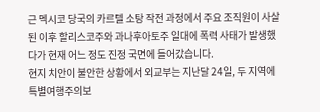근 멕시코 당국의 카르텔 소탕 작전 과정에서 주요 조직원이 사살된 이후 할리스코주와 과나후아토주 일대에 폭력 사태가 발생했다가 현재 어느 정도 진정 국면에 들어갔습니다.
현지 치안이 불안한 상황에서 외교부는 지난달 24일, 두 지역에 특별여행주의보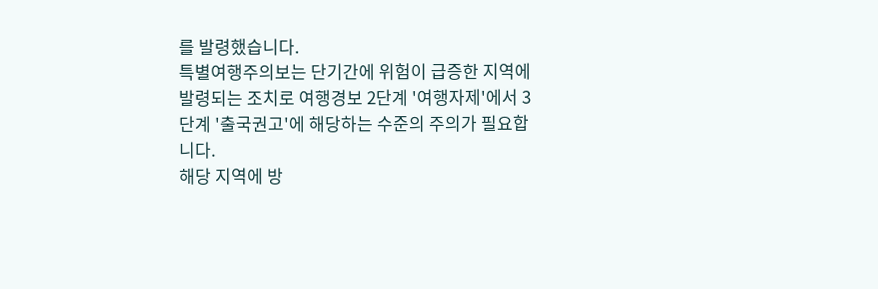를 발령했습니다.
특별여행주의보는 단기간에 위험이 급증한 지역에 발령되는 조치로 여행경보 2단계 '여행자제'에서 3단계 '출국권고'에 해당하는 수준의 주의가 필요합니다.
해당 지역에 방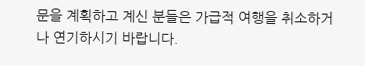문을 계획하고 계신 분들은 가급적 여행을 취소하거나 연기하시기 바랍니다.